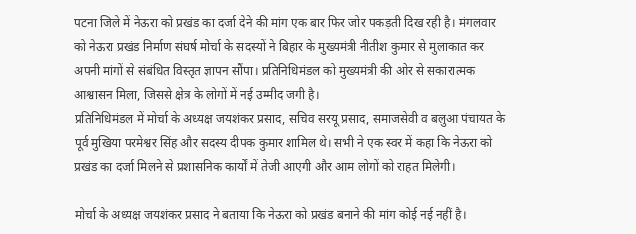पटना जिले में नेऊरा को प्रखंड का दर्जा देने की मांग एक बार फिर जोर पकड़ती दिख रही है। मंगलवार को नेऊरा प्रखंड निर्माण संघर्ष मोर्चा के सदस्यों ने बिहार के मुख्यमंत्री नीतीश कुमार से मुलाकात कर अपनी मांगों से संबंधित विस्तृत ज्ञापन सौंपा। प्रतिनिधिमंडल को मुख्यमंत्री की ओर से सकारात्मक आश्वासन मिला, जिससे क्षेत्र के लोगों में नई उम्मीद जगी है।
प्रतिनिधिमंडल में मोर्चा के अध्यक्ष जयशंकर प्रसाद, सचिव सरयू प्रसाद, समाजसेवी व बलुआ पंचायत के पूर्व मुखिया परमेश्वर सिंह और सदस्य दीपक कुमार शामिल थे। सभी ने एक स्वर में कहा कि नेऊरा को प्रखंड का दर्जा मिलने से प्रशासनिक कार्यों में तेजी आएगी और आम लोगों को राहत मिलेगी।

मोर्चा के अध्यक्ष जयशंकर प्रसाद ने बताया कि नेऊरा को प्रखंड बनाने की मांग कोई नई नहीं है।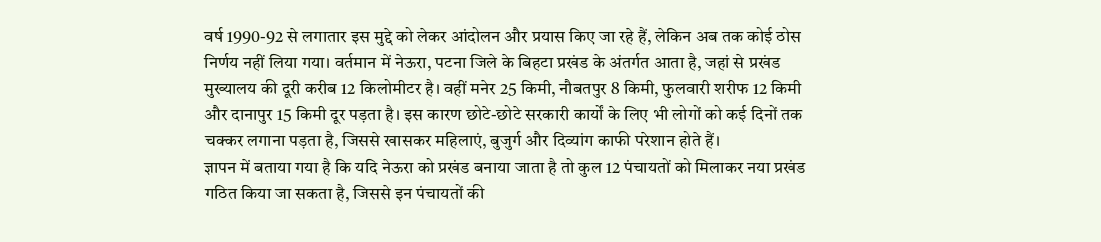वर्ष 1990-92 से लगातार इस मुद्दे को लेकर आंदोलन और प्रयास किए जा रहे हैं, लेकिन अब तक कोई ठोस निर्णय नहीं लिया गया। वर्तमान में नेऊरा, पटना जिले के बिहटा प्रखंड के अंतर्गत आता है, जहां से प्रखंड मुख्यालय की दूरी करीब 12 किलोमीटर है। वहीं मनेर 25 किमी, नौबतपुर 8 किमी, फुलवारी शरीफ 12 किमी और दानापुर 15 किमी दूर पड़ता है। इस कारण छोटे-छोटे सरकारी कार्यों के लिए भी लोगों को कई दिनों तक चक्कर लगाना पड़ता है, जिससे खासकर महिलाएं, बुजुर्ग और दिव्यांग काफी परेशान होते हैं।
ज्ञापन में बताया गया है कि यदि नेऊरा को प्रखंड बनाया जाता है तो कुल 12 पंचायतों को मिलाकर नया प्रखंड गठित किया जा सकता है, जिससे इन पंचायतों की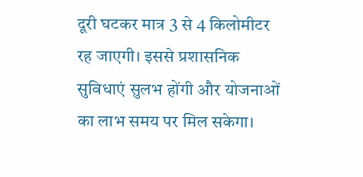दूरी घटकर मात्र 3 से 4 किलोमीटर रह जाएगी। इससे प्रशासनिक सुविधाएं सुलभ होंगी और योजनाओं का लाभ समय पर मिल सकेगा।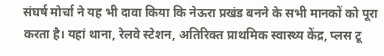संघर्ष मोर्चा ने यह भी दावा किया कि नेऊरा प्रखंड बनने के सभी मानकों को पूरा करता है। यहां थाना, रेलवे स्टेशन, अतिरिक्त प्राथमिक स्वास्थ्य केंद्र, प्लस टू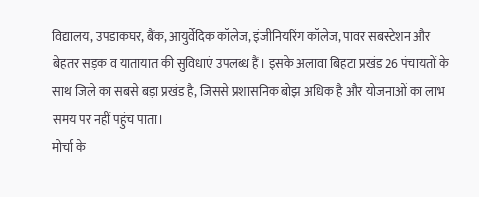विद्यालय, उपडाकघर, बैंक, आयुर्वेदिक कॉलेज, इंजीनियरिंग कॉलेज, पावर सबस्टेशन और बेहतर सड़क व यातायात की सुविधाएं उपलब्ध हैं। इसके अलावा बिहटा प्रखंड 26 पंचायतों के साथ जिले का सबसे बड़ा प्रखंड है, जिससे प्रशासनिक बोझ अधिक है और योजनाओं का लाभ समय पर नहीं पहुंच पाता।
मोर्चा के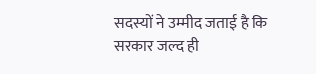सदस्यों ने उम्मीद जताई है कि सरकार जल्द ही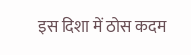इस दिशा में ठोस कदम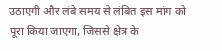उठाएगी और लंबे समय से लंबित इस मांग को पूरा किया जाएगा, जिससे क्षेत्र के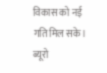विकास को नई गति मिल सके।
ब्यूरो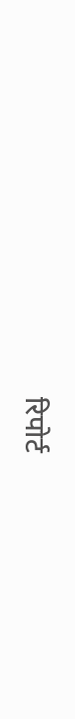रिपोर्ट